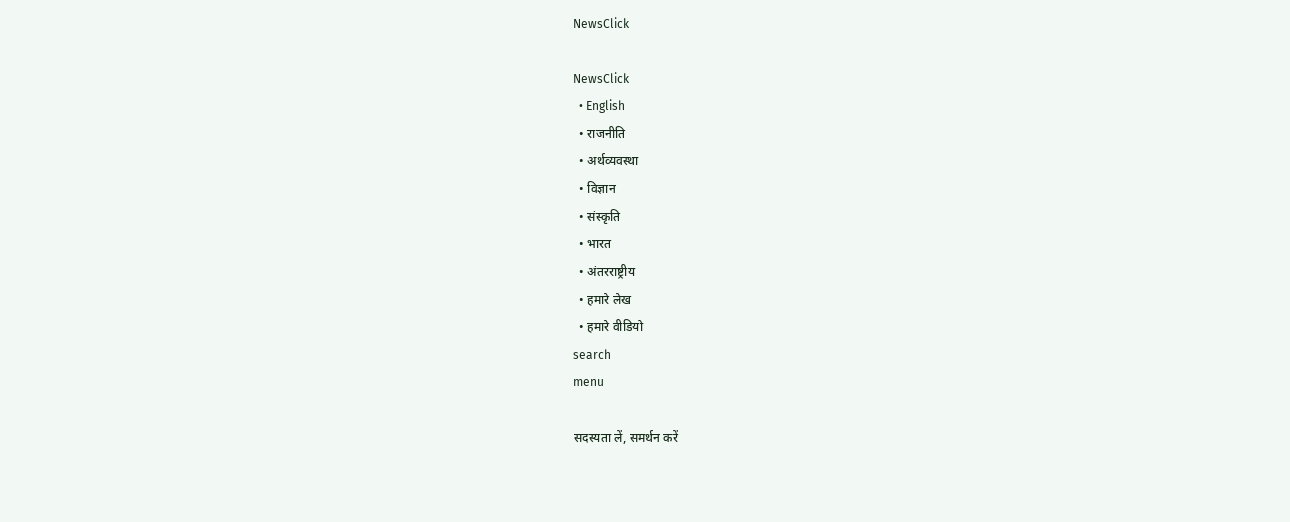NewsClick

NewsClick
  • English
  • राजनीति
  • अर्थव्यवस्था
  • विज्ञान
  • संस्कृति
  • भारत
  • अंतरराष्ट्रीय
  • हमारे लेख
  • हमारे वीडियो
search
menu

सदस्यता लें, समर्थन करें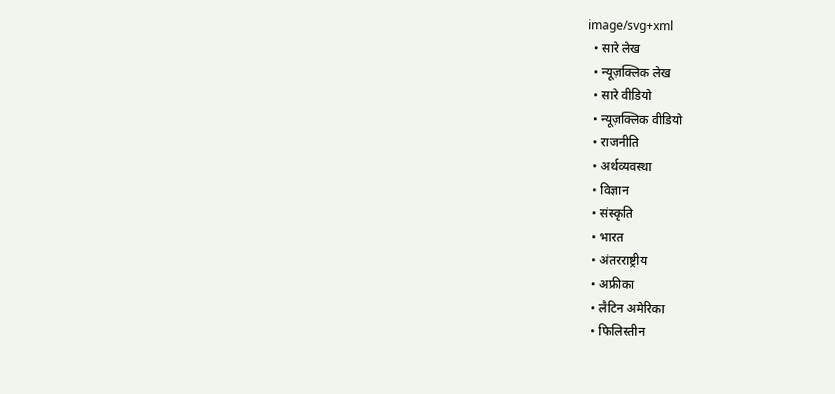image/svg+xml
  • सारे लेख
  • न्यूज़क्लिक लेख
  • सारे वीडियो
  • न्यूज़क्लिक वीडियो
  • राजनीति
  • अर्थव्यवस्था
  • विज्ञान
  • संस्कृति
  • भारत
  • अंतरराष्ट्रीय
  • अफ्रीका
  • लैटिन अमेरिका
  • फिलिस्तीन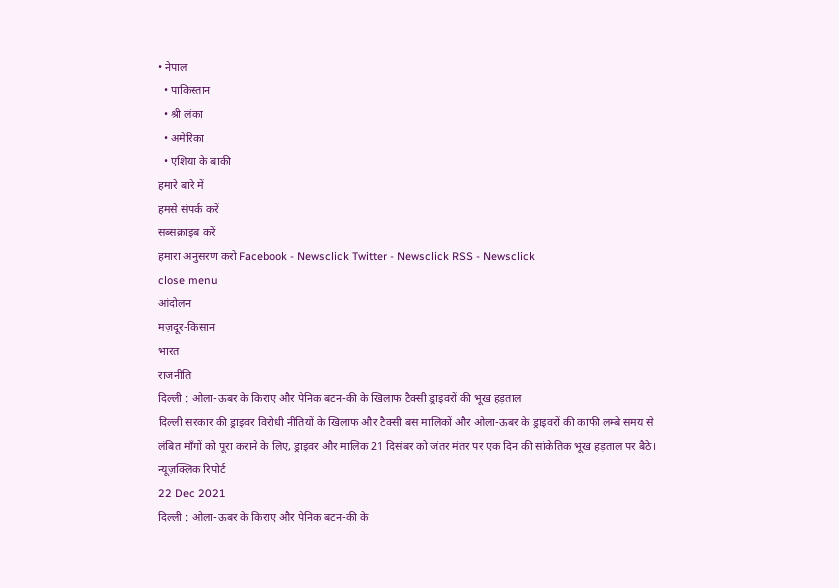• नेपाल
  • पाकिस्तान
  • श्री लंका
  • अमेरिका
  • एशिया के बाकी
हमारे बारे में
हमसे संपर्क करें
सब्सक्राइब करें
हमारा अनुसरण करो Facebook - Newsclick Twitter - Newsclick RSS - Newsclick
close menu
आंदोलन
मज़दूर-किसान
भारत
राजनीति
दिल्ली : ओला-ऊबर के किराए और पेनिक बटन-की के खिलाफ टैक्सी ड्राइवरों की भूख हड़ताल
दिल्ली सरकार की ड्राइवर विरोधी नीतियों के खिलाफ और टैक्सी बस मालिकों और ओला-ऊबर के ड्राइवरों की काफी लम्बे समय से लंबित माँगों को पूरा कराने के लिए, ड्राइवर और मालिक 21 दिसंबर को जंतर मंतर पर एक दिन की सांकेतिक भूख हड़ताल पर बैठे।
न्यूज़क्लिक रिपोर्ट
22 Dec 2021
दिल्ली : ओला-ऊबर के किराए और पेनिक बटन-की के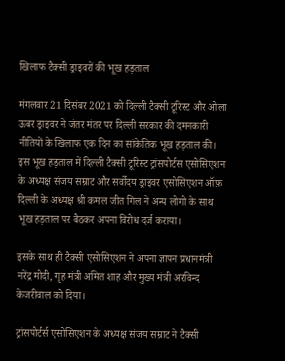खिलाफ टैक्सी ड्राइवरों की भूख हड़ताल

मंगलवार 21 दिसंबर 2021 को दिल्ली टैक्सी टूरिस्ट और ओला ऊबर ड्राइवर ने जंतर मंतर पर दिल्ली सरकार की दमनकारी नीतियों के खिलाफ एक दिन का सांकेतिक भूख हड़ताल की। इस भूख हड़ताल में दिल्ली टैक्सी टूरिस्ट ट्रांसपोर्टस एसोसिएशन के अध्यक्ष संजय सम्राट और सर्वोदय ड्राइवर एसोसिएशन ऑफ़ दिल्ली के अध्यक्ष श्री कमल जीत गिल ने अन्य लोगो के साथ भूख हड़ताल पर बैठकर अपना विरोध दर्ज कराया।

इसके साथ ही टैक्सी एसोसिएशन ने अपना ज्ञापन प्रधानमंत्री नरेंद्र मोदी, गृह मंत्री अमित शाह और मुख्य मंत्री अरविन्द केजरीवाल को दिया।

ट्रांसपोर्टर्स एसोसिएशन के अध्यक्ष संजय सम्राट ने टैक्सी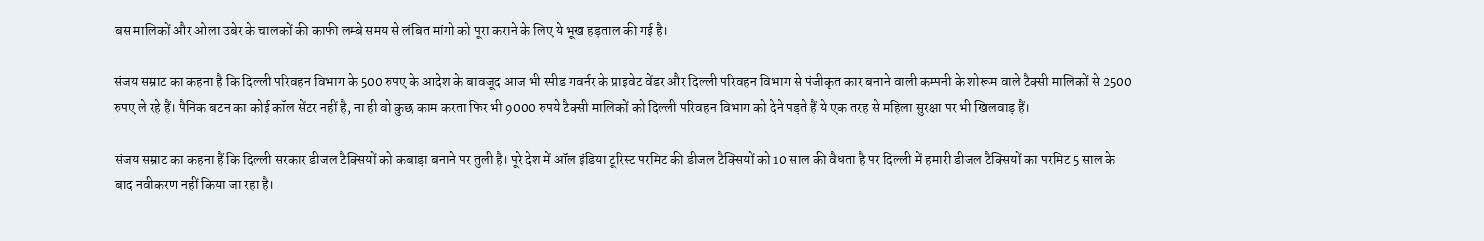बस मालिकों और ओला उबेर के चालकों की काफी लम्बे समय से लंबित मांगो को पूरा कराने के लिए ये भूख हड़ताल की गई है।

संजय सम्राट का कहना है कि दिल्ली परिवहन विभाग के 500 रुपए के आदेश के बावजूद आज भी स्पीड गवर्नर के प्राइवेट वेंडर और दिल्ली परिवहन विभाग से पंजीकृत कार बनाने वाली कम्पनी के शोरूम वाले टैक्सी मालिकों से 2500 रुपए ले रहे हैं। पैनिक बटन का कोई कॉल सेंटर नहीं है, ना ही वो कुछ काम करता फिर भी 9000 रुपये टैक्सी मालिकों को दिल्ली परिवहन विभाग को देने पड़ते हैं ये एक तरह से महिला सुरक्षा पर भी खिलवाड़ हैं।

संजय सम्राट का कहना हैं कि दिल्ली सरकार डीजल टैक्सियों को कबाड़ा बनाने पर तुली है। पूरे देश में ऑल इंडिया टूरिस्ट परमिट की डीजल टैक्सियों को 10 साल की वैधता है पर दिल्ली में हमारी डीजल टैक्सियों का परमिट 5 साल के बाद नवीकरण नहीं किया जा रहा है।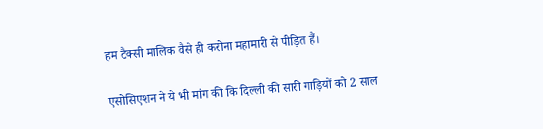हम टैक्सी मालिक वैसे ही करोना महामारी से पीड़ित हैं।

एसोसिएशन ने ये भी मांग की कि दिल्ली की सारी गाड़ियों को 2 साल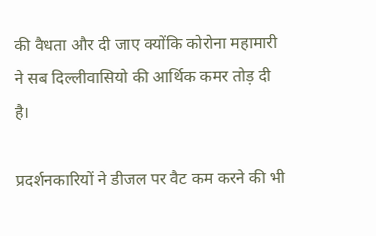की वैधता और दी जाए क्योंकि कोरोना महामारी ने सब दिल्लीवासियो की आर्थिक कमर तोड़ दी है।

प्रदर्शनकारियों ने डीजल पर वैट कम करने की भी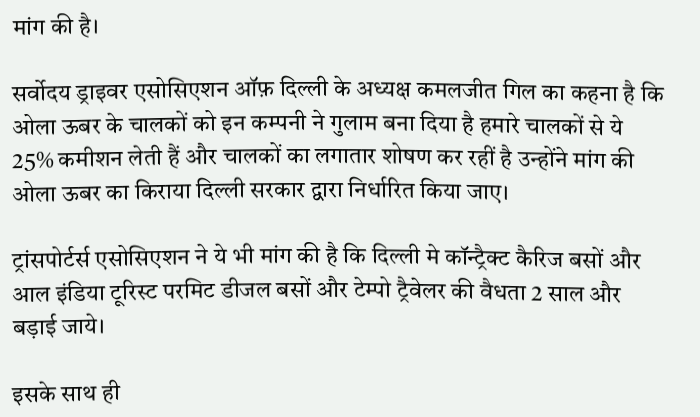मांग की है।

सर्वोदय ड्राइवर एसोसिएशन ऑफ़ दिल्ली के अध्यक्ष कमलजीत गिल का कहना है कि ओला ऊबर के चालकों को इन कम्पनी ने गुलाम बना दिया है हमारे चालकों से ये 25% कमीशन लेती हैं और चालकों का लगातार शोषण कर रहीं है उन्होंने मांग की ओला ऊबर का किराया दिल्ली सरकार द्वारा निर्धारित किया जाए।

ट्रांसपोर्टर्स एसोसिएशन ने ये भी मांग की है कि दिल्ली मे कॉन्ट्रैक्ट कैरिज बसों और आल इंडिया टूरिस्ट परमिट डीजल बसों और टेम्पो ट्रैवेलर की वैधता 2 साल और बड़ाई जाये।

इसके साथ ही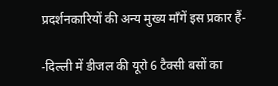प्रदर्शनकारियों की अन्य मुख्य माँगें इस प्रकार हैं-

-दिल्ली में डीजल की यूरो 6 टैक्सी बसों का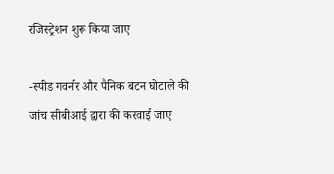रजिस्ट्रेशन शुरू किया जाए

-स्पीड गवर्नर और पैनिक बटन घोटाले की जांच सीबीआई द्वारा की करवाई जाए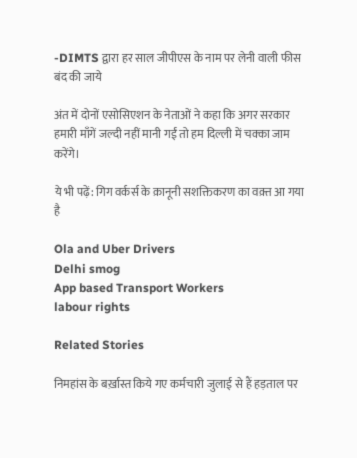-DIMTS द्वारा हर साल जीपीएस के नाम पर लेनी वाली फीस बंद की जाये

अंत में दोनों एसोसिएशन के नेताओं ने कहा कि अगर सरकार हमारी माँगें जल्दी नहीं मानी गईं तो हम दिल्ली में चक्का जाम करेंगे।

ये भी पढ़ें: गिग वर्कर्स के क़ानूनी सशक्तिकरण का वक़्त आ गया है

Ola and Uber Drivers
Delhi smog
App based Transport Workers
labour rights

Related Stories

निमहांस के बर्ख़ास्त किये गए कर्मचारी जुलाई से हैं हड़ताल पर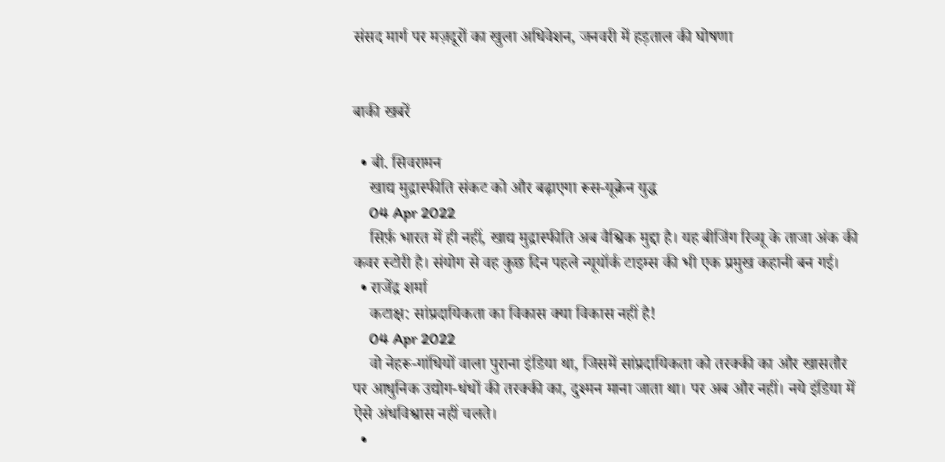संसद मार्ग पर मज़दूरों का खुला अधिवेशन, जनवरी में हड़ताल की घोषणा


बाकी खबरें

  • बी. सिवरामन
    खाद्य मुद्रास्फीति संकट को और बढ़ाएगा रूस-यूक्रेन युद्ध
    04 Apr 2022
    सिर्फ़ भारत में ही नहीं, खाद्य मुद्रास्फीति अब वैश्विक मुद्दा है। यह बीजिंग रिव्यू के ताजा अंक की कवर स्टोरी है। संयोग से वह कुछ दिन पहले न्यूयॉर्क टाइम्स की भी एक प्रमुख कहानी बन गई।
  • राजेंद्र शर्मा
    कटाक्ष: सांप्रदायिकता का विकास क्या विकास नहीं है!
    04 Apr 2022
    वो नेहरू-गांधियों वाला पुराना इंडिया था, जिसमें सांप्रदायिकता को तरक्की का और खासतौर पर आधुनिक उद्योग-धंधों की तरक्की का, दुश्मन माना जाता था। पर अब और नहीं। नये इंडिया में ऐसे अंधविश्वास नहीं चलते।
  •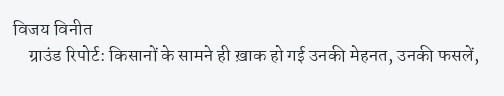विजय विनीत
    ग्राउंड रिपोर्ट: किसानों के सामने ही ख़ाक हो गई उनकी मेहनत, उनकी फसलें,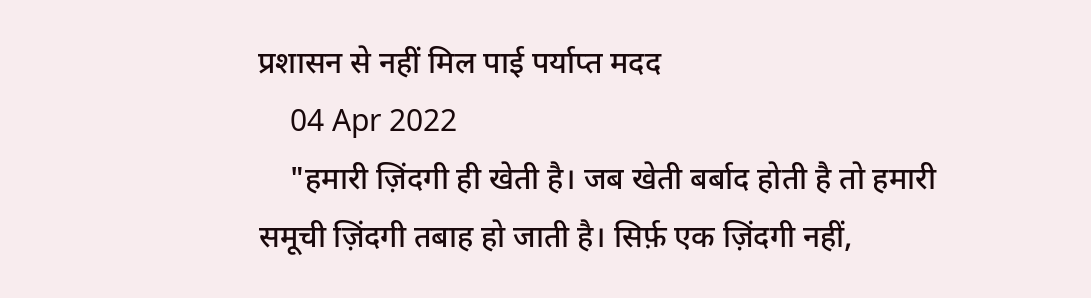प्रशासन से नहीं मिल पाई पर्याप्त मदद
    04 Apr 2022
    "हमारी ज़िंदगी ही खेती है। जब खेती बर्बाद होती है तो हमारी समूची ज़िंदगी तबाह हो जाती है। सिर्फ़ एक ज़िंदगी नहीं,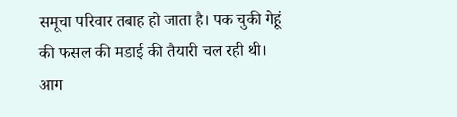समूचा परिवार तबाह हो जाता है। पक चुकी गेहूं की फसल की मडाई की तैयारी चल रही थी। आग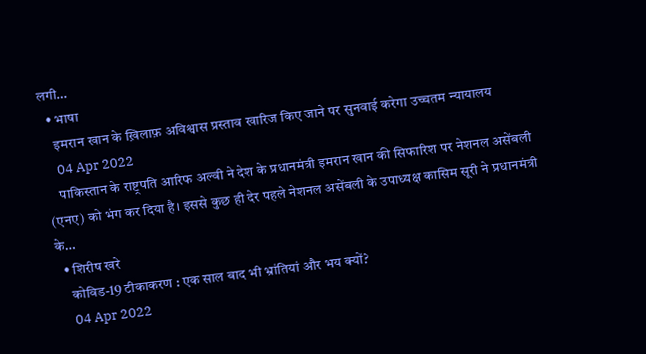लगी…
  • भाषा
    इमरान खान के ख़िलाफ़ अविश्वास प्रस्ताव खारिज किए जाने पर सुनवाई करेगा उच्चतम न्यायालय
    04 Apr 2022
    पाकिस्तान के राष्ट्रपति आरिफ अल्वी ने देश के प्रधानमंत्री इमरान खान की सिफारिश पर नेशनल असेंबली (एनए) को भंग कर दिया है। इससे कुछ ही देर पहले नेशनल असेंबली के उपाध्यक्ष कासिम सूरी ने प्रधानमंत्री के…
  • शिरीष खरे
    कोविड-19 टीकाकरण : एक साल बाद भी भ्रांतियां और भय क्यों?
    04 Apr 2022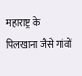महाराष्ट्र के पिलखाना जैसे गांवों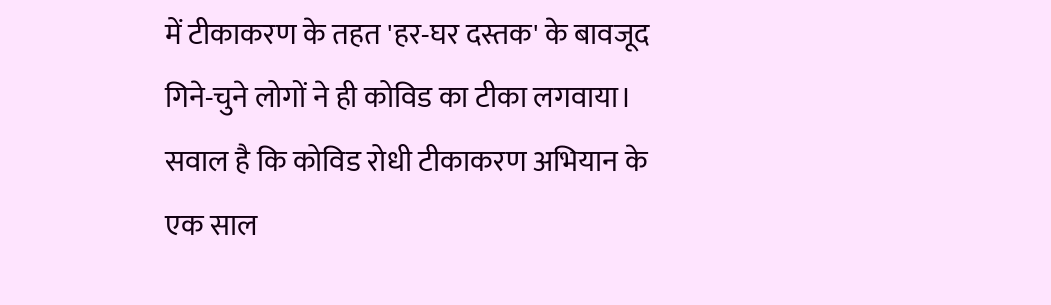में टीकाकरण के तहत 'हर-घर दस्तक' के बावजूद गिने-चुने लोगों ने ही कोविड का टीका लगवाया। सवाल है कि कोविड रोधी टीकाकरण अभियान के एक साल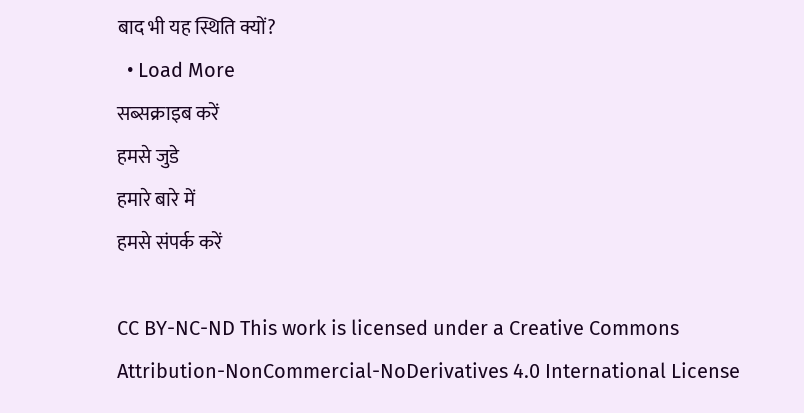बाद भी यह स्थिति क्यों?
  • Load More
सब्सक्राइब करें
हमसे जुडे
हमारे बारे में
हमसे संपर्क करें

CC BY-NC-ND This work is licensed under a Creative Commons Attribution-NonCommercial-NoDerivatives 4.0 International License